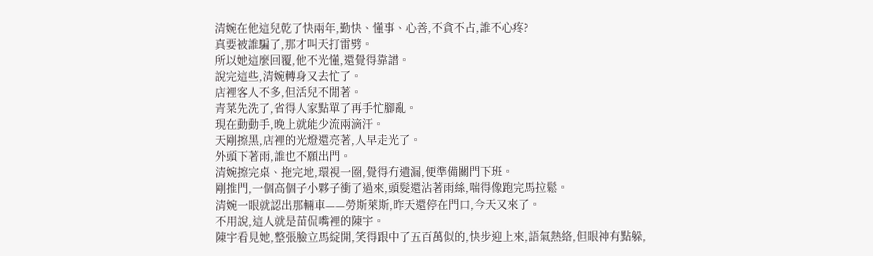清婉在他這兒乾了快兩年,勤快、懂事、心善,不貪不占,誰不心疼?
真要被誰騙了,那才叫天打雷劈。
所以她這麼回覆,他不光懂,還覺得靠譜。
說完這些,清婉轉身又去忙了。
店裡客人不多,但活兒不閒著。
青菜先洗了,省得人家點單了再手忙腳亂。
現在動動手,晚上就能少流兩滴汗。
天剛擦黑,店裡的光燈還亮著,人早走光了。
外頭下著雨,誰也不願出門。
清婉擦完桌、拖完地,環視一圈,覺得冇遺漏,便準備關門下班。
剛推門,一個高個子小夥子衝了過來,頭髮還沾著雨絲,喘得像跑完馬拉鬆。
清婉一眼就認出那輛車——勞斯萊斯,昨天還停在門口,今天又來了。
不用說,這人就是苗侃嘴裡的陳宇。
陳宇看見她,整張臉立馬綻開,笑得跟中了五百萬似的,快步迎上來,語氣熱絡,但眼神有點躲,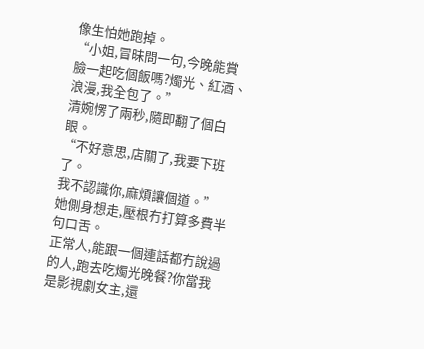像生怕她跑掉。
“小姐,冒昧問一句,今晚能賞臉一起吃個飯嗎?燭光、紅酒、浪漫,我全包了。”
清婉愣了兩秒,隨即翻了個白眼。
“不好意思,店關了,我要下班了。
我不認識你,麻煩讓個道。”
她側身想走,壓根冇打算多費半句口舌。
正常人,能跟一個連話都冇說過的人,跑去吃燭光晚餐?你當我是影視劇女主,還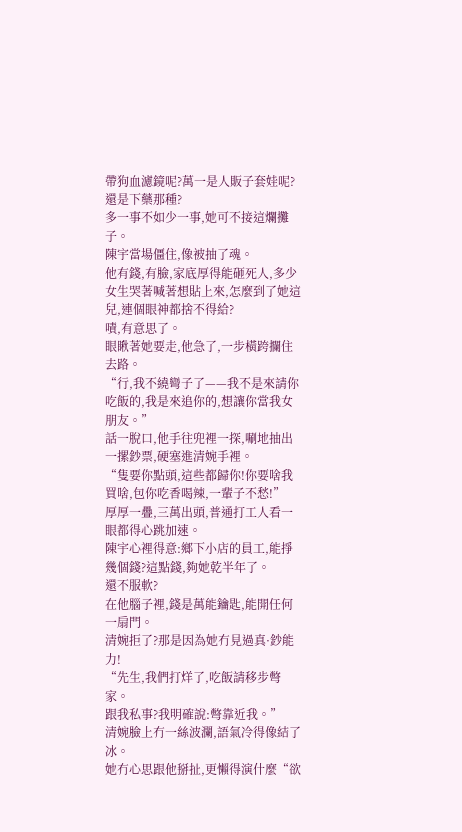帶狗血濾鏡呢?萬一是人販子套娃呢?還是下藥那種?
多一事不如少一事,她可不接這爛攤子。
陳宇當場僵住,像被抽了魂。
他有錢,有臉,家底厚得能砸死人,多少女生哭著喊著想貼上來,怎麼到了她這兒,連個眼神都捨不得給?
嘖,有意思了。
眼瞅著她要走,他急了,一步橫跨攔住去路。
“行,我不繞彎子了——我不是來請你吃飯的,我是來追你的,想讓你當我女朋友。”
話一脫口,他手往兜裡一探,唰地抽出一摞鈔票,硬塞進清婉手裡。
“隻要你點頭,這些都歸你!你要啥我買啥,包你吃香喝辣,一輩子不愁!”
厚厚一疊,三萬出頭,普通打工人看一眼都得心跳加速。
陳宇心裡得意:鄉下小店的員工,能掙幾個錢?這點錢,夠她乾半年了。
還不服軟?
在他腦子裡,錢是萬能鑰匙,能開任何一扇門。
清婉拒了?那是因為她冇見過真·鈔能力!
“先生,我們打烊了,吃飯請移步彆家。
跟我私事?我明確說:彆靠近我。”
清婉臉上冇一絲波瀾,語氣冷得像結了冰。
她冇心思跟他掰扯,更懶得演什麼“欲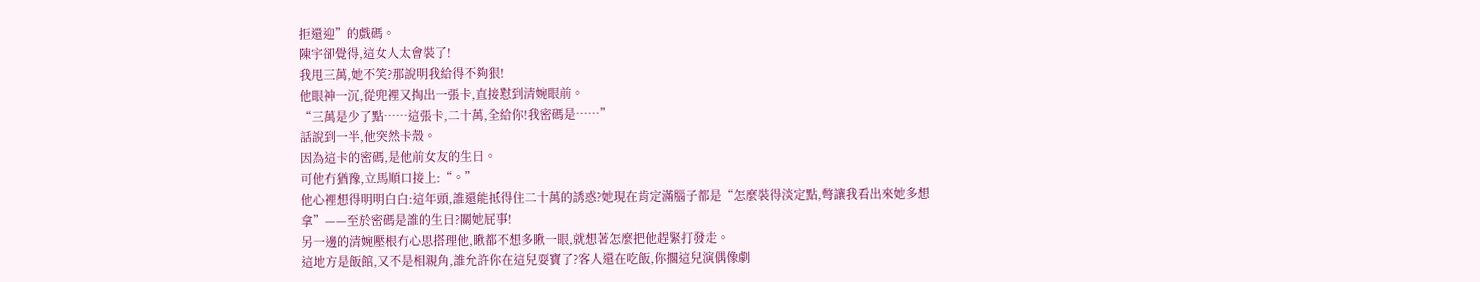拒還迎”的戲碼。
陳宇卻覺得,這女人太會裝了!
我甩三萬,她不笑?那說明我給得不夠狠!
他眼神一沉,從兜裡又掏出一張卡,直接懟到清婉眼前。
“三萬是少了點……這張卡,二十萬,全給你!我密碼是……”
話說到一半,他突然卡殼。
因為這卡的密碼,是他前女友的生日。
可他冇猶豫,立馬順口接上:“。”
他心裡想得明明白白:這年頭,誰還能抵得住二十萬的誘惑?她現在肯定滿腦子都是“怎麼裝得淡定點,彆讓我看出來她多想拿”——至於密碼是誰的生日?關她屁事!
另一邊的清婉壓根冇心思搭理他,瞅都不想多瞅一眼,就想著怎麼把他趕緊打發走。
這地方是飯館,又不是相親角,誰允許你在這兒耍寶了?客人還在吃飯,你擱這兒演偶像劇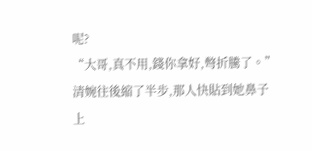呢?
“大哥,真不用,錢你拿好,彆折騰了。”
清婉往後縮了半步,那人快貼到她鼻子上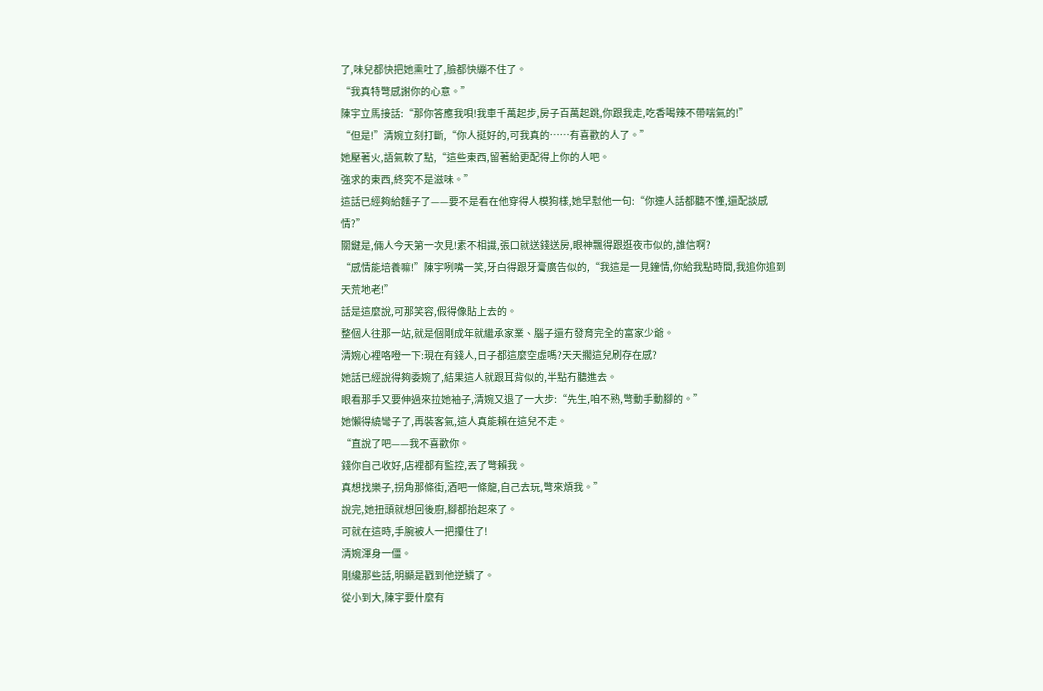了,味兒都快把她熏吐了,臉都快繃不住了。
“我真特彆感謝你的心意。”
陳宇立馬接話:“那你答應我唄!我車千萬起步,房子百萬起跳,你跟我走,吃香喝辣不帶喘氣的!”
“但是!”清婉立刻打斷,“你人挺好的,可我真的……有喜歡的人了。”
她壓著火,語氣軟了點,“這些東西,留著給更配得上你的人吧。
強求的東西,終究不是滋味。”
這話已經夠給麵子了——要不是看在他穿得人模狗樣,她早懟他一句:“你連人話都聽不懂,還配談感情?”
關鍵是,倆人今天第一次見!素不相識,張口就送錢送房,眼神飄得跟逛夜市似的,誰信啊?
“感情能培養嘛!”陳宇咧嘴一笑,牙白得跟牙膏廣告似的,“我這是一見鐘情,你給我點時間,我追你追到天荒地老!”
話是這麼說,可那笑容,假得像貼上去的。
整個人往那一站,就是個剛成年就繼承家業、腦子還冇發育完全的富家少爺。
清婉心裡咯噔一下:現在有錢人,日子都這麼空虛嗎?天天擱這兒刷存在感?
她話已經說得夠委婉了,結果這人就跟耳背似的,半點冇聽進去。
眼看那手又要伸過來拉她袖子,清婉又退了一大步:“先生,咱不熟,彆動手動腳的。”
她懶得繞彎子了,再裝客氣,這人真能賴在這兒不走。
“直說了吧——我不喜歡你。
錢你自己收好,店裡都有監控,丟了彆賴我。
真想找樂子,拐角那條街,酒吧一條龍,自己去玩,彆來煩我。”
說完,她扭頭就想回後廚,腳都抬起來了。
可就在這時,手腕被人一把攥住了!
清婉渾身一僵。
剛纔那些話,明顯是戳到他逆鱗了。
從小到大,陳宇要什麼有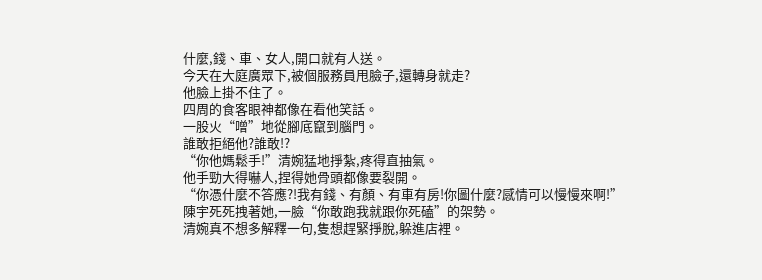什麼,錢、車、女人,開口就有人送。
今天在大庭廣眾下,被個服務員甩臉子,還轉身就走?
他臉上掛不住了。
四周的食客眼神都像在看他笑話。
一股火“噌”地從腳底竄到腦門。
誰敢拒絕他?誰敢!?
“你他媽鬆手!”清婉猛地掙紮,疼得直抽氣。
他手勁大得嚇人,捏得她骨頭都像要裂開。
“你憑什麼不答應?!我有錢、有顏、有車有房!你圖什麼?感情可以慢慢來啊!”
陳宇死死拽著她,一臉“你敢跑我就跟你死磕”的架勢。
清婉真不想多解釋一句,隻想趕緊掙脫,躲進店裡。